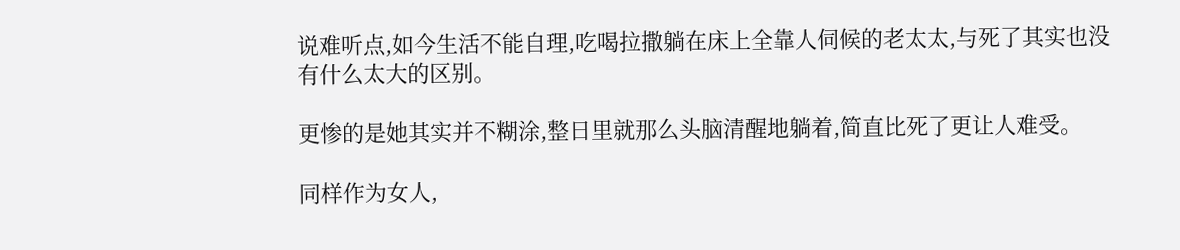说难听点,如今生活不能自理,吃喝拉撒躺在床上全靠人伺候的老太太,与死了其实也没有什么太大的区别。

更惨的是她其实并不糊涂,整日里就那么头脑清醒地躺着,简直比死了更让人难受。

同样作为女人,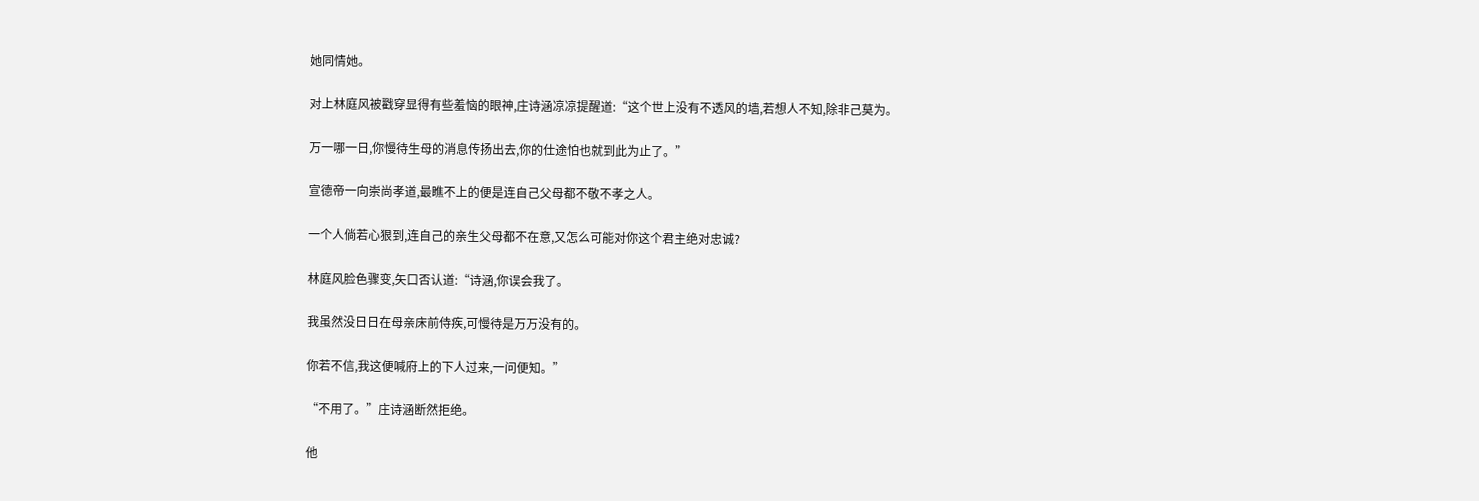她同情她。

对上林庭风被戳穿显得有些羞恼的眼神,庄诗涵凉凉提醒道:“这个世上没有不透风的墙,若想人不知,除非己莫为。

万一哪一日,你慢待生母的消息传扬出去,你的仕途怕也就到此为止了。”

宣德帝一向崇尚孝道,最瞧不上的便是连自己父母都不敬不孝之人。

一个人倘若心狠到,连自己的亲生父母都不在意,又怎么可能对你这个君主绝对忠诚?

林庭风脸色骤变,矢口否认道:“诗涵,你误会我了。

我虽然没日日在母亲床前侍疾,可慢待是万万没有的。

你若不信,我这便喊府上的下人过来,一问便知。”

“不用了。”庄诗涵断然拒绝。

他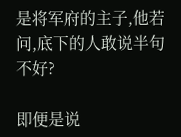是将军府的主子,他若问,底下的人敢说半句不好?

即便是说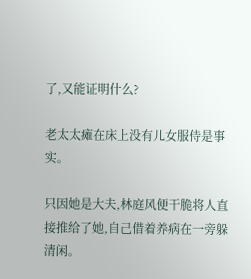了,又能证明什么?

老太太瘫在床上没有儿女服侍是事实。

只因她是大夫,林庭风便干脆将人直接推给了她,自己借着养病在一旁躲清闲。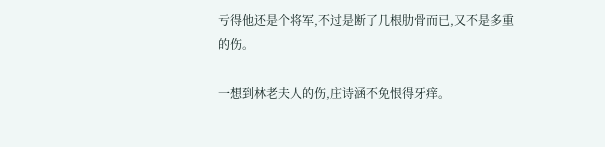亏得他还是个将军,不过是断了几根肋骨而已,又不是多重的伤。

一想到林老夫人的伤,庄诗涵不免恨得牙痒。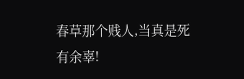春草那个贱人,当真是死有余辜!